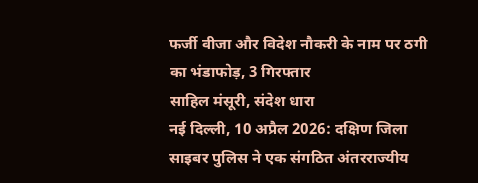फर्जी वीजा और विदेश नौकरी के नाम पर ठगी का भंडाफोड़, 3 गिरफ्तार
साहिल मंसूरी, संदेश धारा
नई दिल्ली, 10 अप्रैल 2026: दक्षिण जिला साइबर पुलिस ने एक संगठित अंतरराज्यीय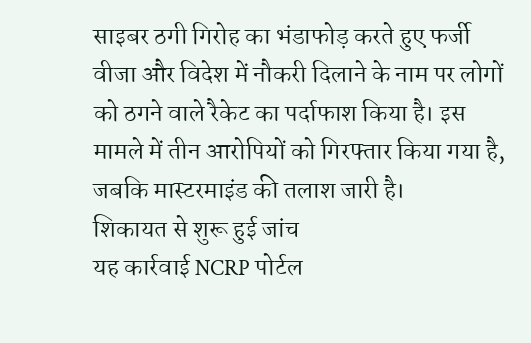साइबर ठगी गिरोह का भंडाफोड़ करते हुए फर्जी वीजा और विदेश में नौकरी दिलाने के नाम पर लोगों को ठगने वाले रैकेट का पर्दाफाश किया है। इस मामले में तीन आरोपियों को गिरफ्तार किया गया है, जबकि मास्टरमाइंड की तलाश जारी है।
शिकायत से शुरू हुई जांच
यह कार्रवाई NCRP पोर्टल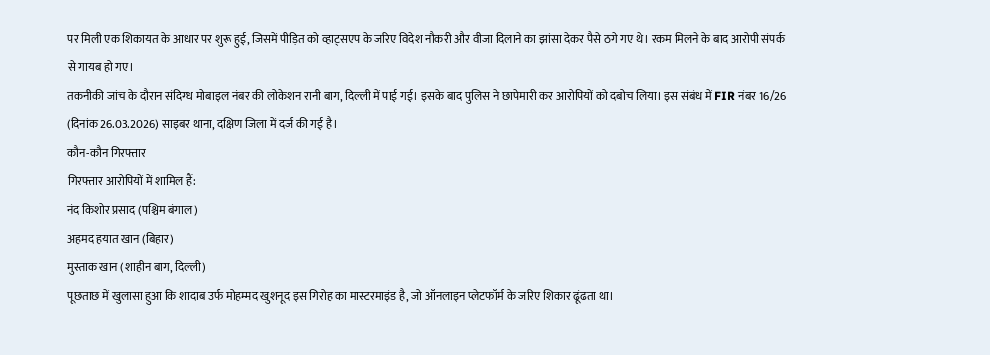पर मिली एक शिकायत के आधार पर शुरू हुई, जिसमें पीड़ित को व्हाट्सएप के जरिए विदेश नौकरी और वीजा दिलाने का झांसा देकर पैसे ठगे गए थे। रकम मिलने के बाद आरोपी संपर्क से गायब हो गए।
तकनीकी जांच के दौरान संदिग्ध मोबाइल नंबर की लोकेशन रानी बाग, दिल्ली में पाई गई। इसके बाद पुलिस ने छापेमारी कर आरोपियों को दबोच लिया। इस संबंध में FIR नंबर 16/26 (दिनांक 26.03.2026) साइबर थाना, दक्षिण जिला में दर्ज की गई है।
कौन-कौन गिरफ्तार
गिरफ्तार आरोपियों में शामिल हैं:
नंद किशोर प्रसाद (पश्चिम बंगाल)
अहमद हयात खान (बिहार)
मुस्ताक खान (शाहीन बाग, दिल्ली)
पूछताछ में खुलासा हुआ कि शादाब उर्फ मोहम्मद खुशनूद इस गिरोह का मास्टरमाइंड है, जो ऑनलाइन प्लेटफॉर्म के जरिए शिकार ढूंढता था।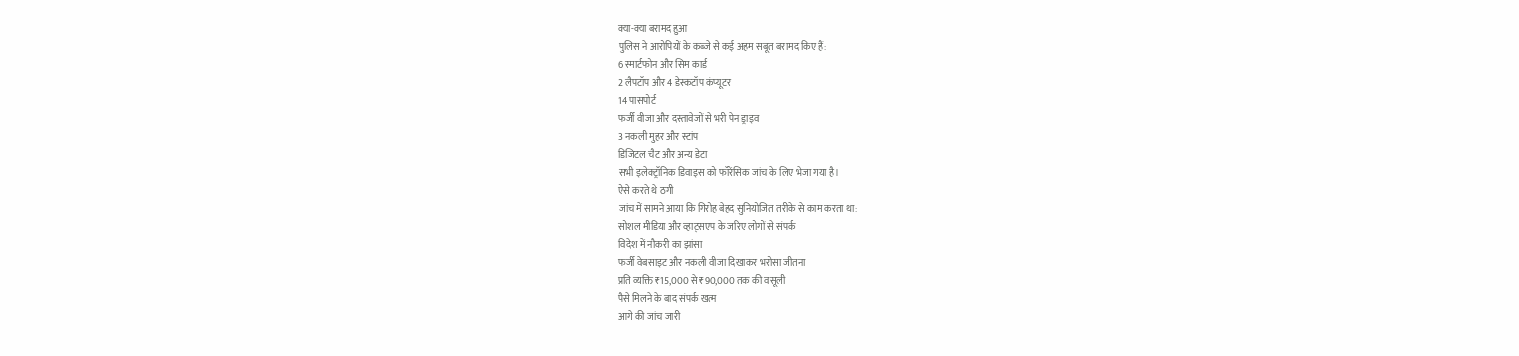क्या-क्या बरामद हुआ
पुलिस ने आरोपियों के कब्जे से कई अहम सबूत बरामद किए हैं:
6 स्मार्टफोन और सिम कार्ड
2 लैपटॉप और 4 डेस्कटॉप कंप्यूटर
14 पासपोर्ट
फर्जी वीजा और दस्तावेजों से भरी पेन ड्राइव
3 नकली मुहर और स्टांप
डिजिटल चैट और अन्य डेटा
सभी इलेक्ट्रॉनिक डिवाइस को फॉरेंसिक जांच के लिए भेजा गया है।
ऐसे करते थे ठगी
जांच में सामने आया कि गिरोह बेहद सुनियोजित तरीके से काम करता था:
सोशल मीडिया और व्हाट्सएप के जरिए लोगों से संपर्क
विदेश में नौकरी का झांसा
फर्जी वेबसाइट और नकली वीजा दिखाकर भरोसा जीतना
प्रति व्यक्ति ₹15,000 से ₹90,000 तक की वसूली
पैसे मिलने के बाद संपर्क खत्म
आगे की जांच जारी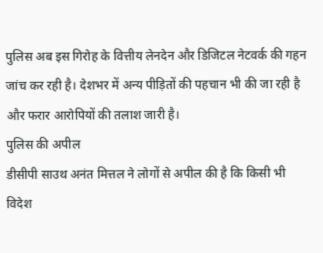पुलिस अब इस गिरोह के वित्तीय लेनदेन और डिजिटल नेटवर्क की गहन जांच कर रही है। देशभर में अन्य पीड़ितों की पहचान भी की जा रही है और फरार आरोपियों की तलाश जारी है।
पुलिस की अपील
डीसीपी साउथ अनंत मित्तल ने लोगों से अपील की है कि किसी भी विदेश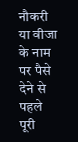नौकरी या वीजा के नाम पर पैसे देने से पहले पूरी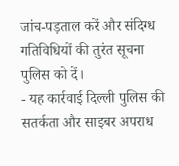जांच-पड़ताल करें और संदिग्ध गतिविधियों की तुरंत सूचना पुलिस को दें।
- यह कार्रवाई दिल्ली पुलिस की सतर्कता और साइबर अपराध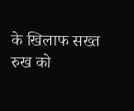के खिलाफ सख्त रुख को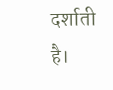दर्शाती है।